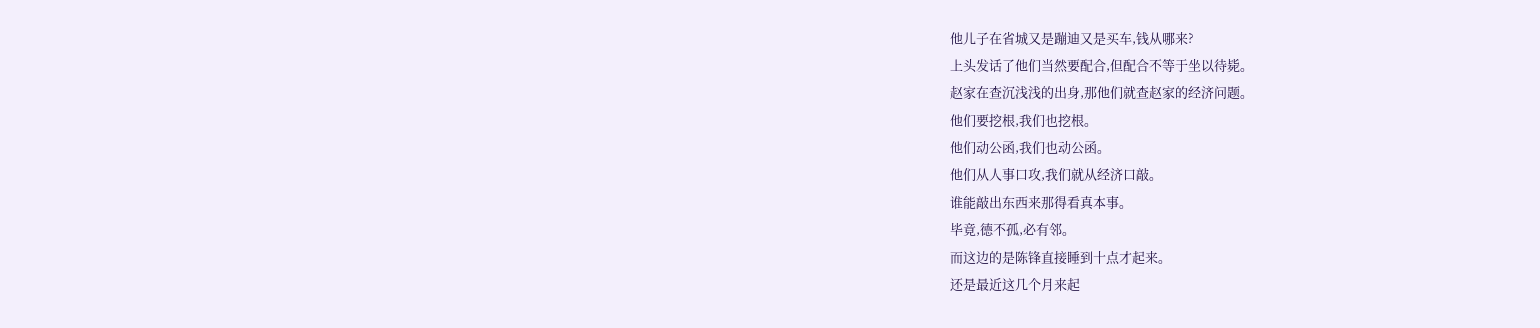他儿子在省城又是蹦迪又是买车,钱从哪来?
上头发话了他们当然要配合,但配合不等于坐以待毙。
赵家在查沉浅浅的出身,那他们就查赵家的经济问题。
他们要挖根,我们也挖根。
他们动公函,我们也动公函。
他们从人事口攻,我们就从经济口敲。
谁能敲出东西来那得看真本事。
毕竟,德不孤,必有邻。
而这边的是陈锋直接睡到十点才起来。
还是最近这几个月来起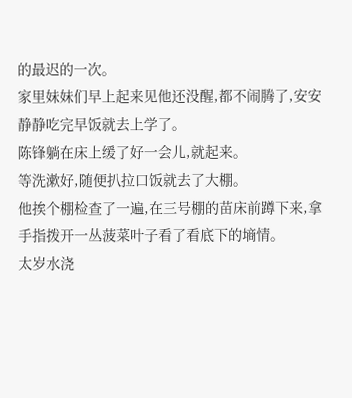的最迟的一次。
家里妹妹们早上起来见他还没醒,都不闹腾了,安安静静吃完早饭就去上学了。
陈锋躺在床上缓了好一会儿,就起来。
等洗漱好,随便扒拉口饭就去了大棚。
他挨个棚检查了一遍,在三号棚的苗床前蹲下来,拿手指拨开一丛菠菜叶子看了看底下的墒情。
太岁水浇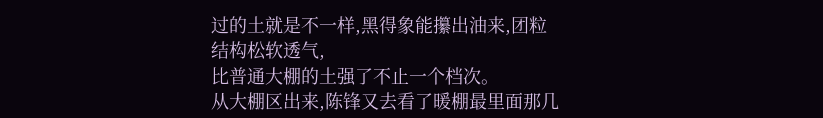过的土就是不一样,黑得象能攥出油来,团粒结构松软透气,
比普通大棚的土强了不止一个档次。
从大棚区出来,陈锋又去看了暖棚最里面那几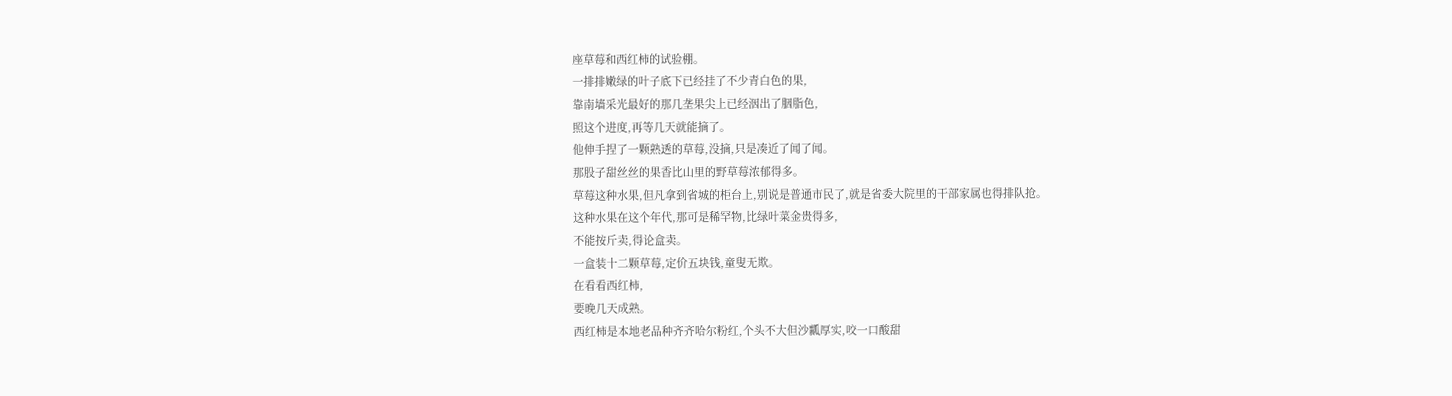座草莓和西红柿的试验棚。
一排排嫩绿的叶子底下已经挂了不少青白色的果,
靠南墙采光最好的那几垄果尖上已经洇出了胭脂色,
照这个进度,再等几天就能摘了。
他伸手捏了一颗熟透的草莓,没摘,只是凑近了闻了闻。
那股子甜丝丝的果香比山里的野草莓浓郁得多。
草莓这种水果,但凡拿到省城的柜台上,别说是普通市民了,就是省委大院里的干部家属也得排队抢。
这种水果在这个年代,那可是稀罕物,比绿叶菜金贵得多,
不能按斤卖,得论盒卖。
一盒装十二颗草莓,定价五块钱,童叟无欺。
在看看西红柿,
要晚几天成熟。
西红柿是本地老品种齐齐哈尔粉红,个头不大但沙瓤厚实,咬一口酸甜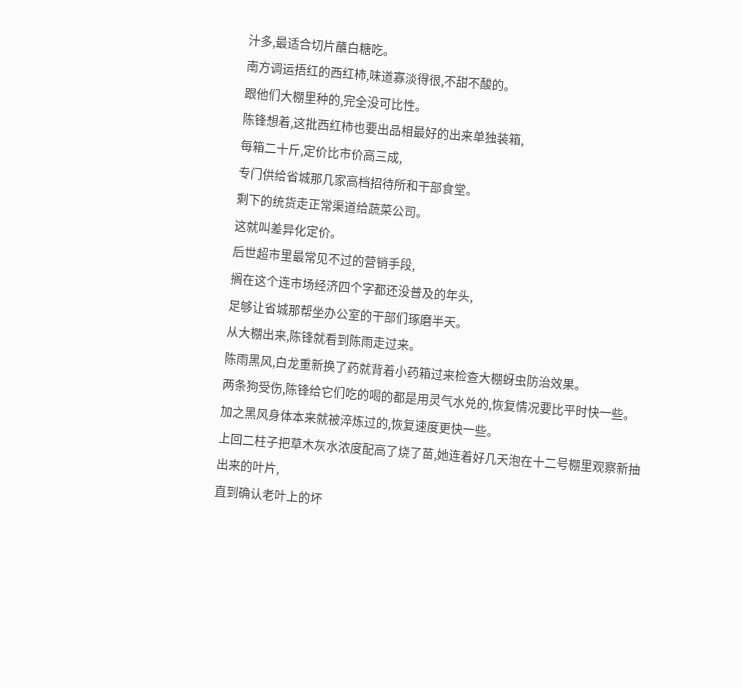汁多,最适合切片蘸白糖吃。
南方调运捂红的西红柿,味道寡淡得很,不甜不酸的。
跟他们大棚里种的,完全没可比性。
陈锋想着,这批西红柿也要出品相最好的出来单独装箱,
每箱二十斤,定价比市价高三成,
专门供给省城那几家高档招待所和干部食堂。
剩下的统货走正常渠道给蔬菜公司。
这就叫差异化定价。
后世超市里最常见不过的营销手段,
搁在这个连市场经济四个字都还没普及的年头,
足够让省城那帮坐办公室的干部们琢磨半天。
从大棚出来,陈锋就看到陈雨走过来。
陈雨黑风,白龙重新换了药就背着小药箱过来检查大棚蚜虫防治效果。
两条狗受伤,陈锋给它们吃的喝的都是用灵气水兑的,恢复情况要比平时快一些。
加之黑风身体本来就被淬炼过的,恢复速度更快一些。
上回二柱子把草木灰水浓度配高了烧了苗,她连着好几天泡在十二号棚里观察新抽出来的叶片,
直到确认老叶上的坏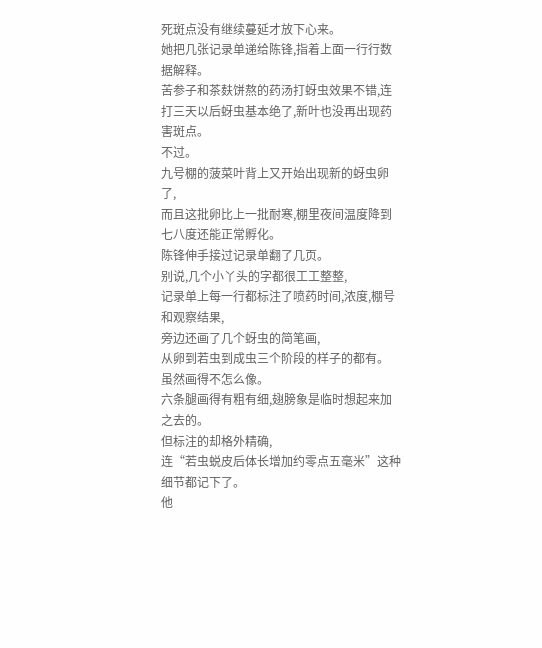死斑点没有继续蔓延才放下心来。
她把几张记录单递给陈锋,指着上面一行行数据解释。
苦参子和茶麸饼熬的药汤打蚜虫效果不错,连打三天以后蚜虫基本绝了,新叶也没再出现药害斑点。
不过。
九号棚的菠菜叶背上又开始出现新的蚜虫卵了,
而且这批卵比上一批耐寒,棚里夜间温度降到七八度还能正常孵化。
陈锋伸手接过记录单翻了几页。
别说,几个小丫头的字都很工工整整,
记录单上每一行都标注了喷药时间,浓度,棚号和观察结果,
旁边还画了几个蚜虫的简笔画,
从卵到若虫到成虫三个阶段的样子的都有。
虽然画得不怎么像。
六条腿画得有粗有细,翅膀象是临时想起来加之去的。
但标注的却格外精确,
连“若虫蜕皮后体长增加约零点五毫米”这种细节都记下了。
他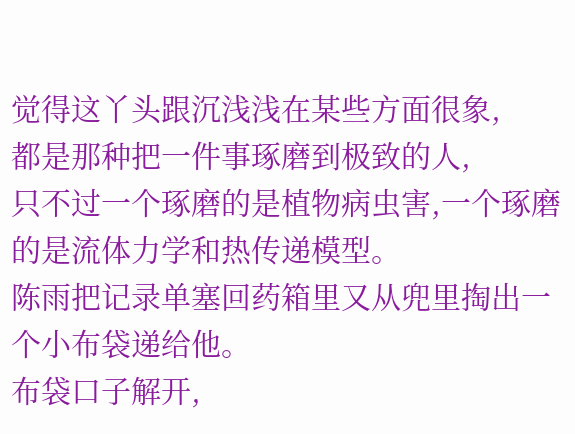觉得这丫头跟沉浅浅在某些方面很象,
都是那种把一件事琢磨到极致的人,
只不过一个琢磨的是植物病虫害,一个琢磨的是流体力学和热传递模型。
陈雨把记录单塞回药箱里又从兜里掏出一个小布袋递给他。
布袋口子解开,